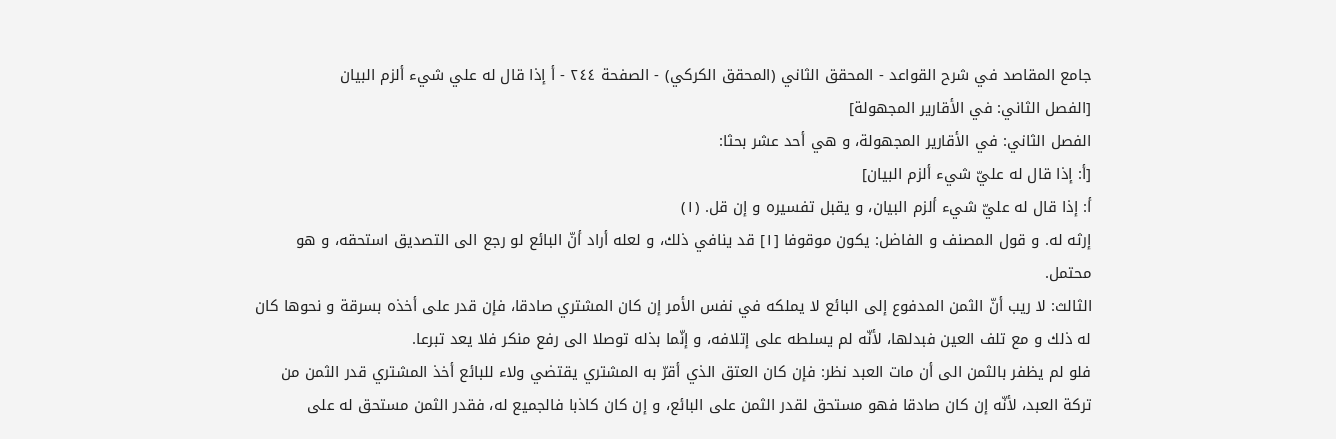جامع المقاصد في شرح القواعد - المحقق الثاني (المحقق الكركي) - الصفحة ٢٤٤ - أ إذا قال له علي شيء ألزم البيان
[الفصل الثاني: في الأقارير المجهولة]
الفصل الثاني: في الأقارير المجهولة، و هي أحد عشر بحثا:
[أ: إذا قال له عليّ شيء ألزم البيان]
أ: إذا قال له عليّ شيء ألزم البيان، و يقبل تفسيره و إن قل. (١)
إرثه له. و قول المصنف و الفاضل: يكون موقوفا [١] قد ينافي ذلك، و لعله أراد أنّ البائع لو رجع الى التصديق استحقه، و هو محتمل.
الثالث: لا ريب أنّ الثمن المدفوع إلى البائع لا يملكه في نفس الأمر إن كان المشتري صادقا، فإن قدر على أخذه بسرقة و نحوها كان له ذلك و مع تلف العين فبدلها، لأنّه لم يسلطه على إتلافه، و إنّما بذله توصلا الى رفع منكر فلا يعد تبرعا.
فلو لم يظفر بالثمن الى أن مات العبد نظر: فإن كان العتق الذي أقرّ به المشتري يقتضي ولاء للبائع أخذ المشتري قدر الثمن من تركة العبد، لأنّه إن كان صادقا فهو مستحق لقدر الثمن على البائع، و إن كان كاذبا فالجميع له، فقدر الثمن مستحق له على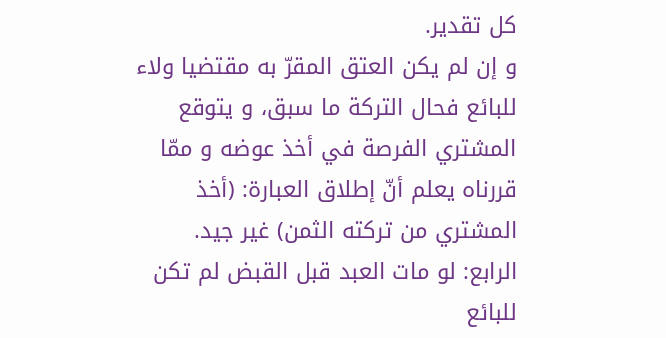كل تقدير.
و إن لم يكن العتق المقرّ به مقتضيا ولاء للبائع فحال التركة ما سبق، و يتوقع المشتري الفرصة في أخذ عوضه و ممّا قررناه يعلم أنّ إطلاق العبارة: (أخذ المشتري من تركته الثمن) غير جيد.
الرابع: لو مات العبد قبل القبض لم تكن للبائع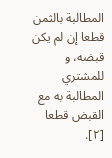المطالبة بالثمن قطعا إن لم يكن قبضه، و للمشتري المطالبة به مع القبض قطعا [٢].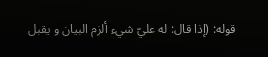قوله: (إذا قال: له عليّ شيء ألزم البيان و يقبل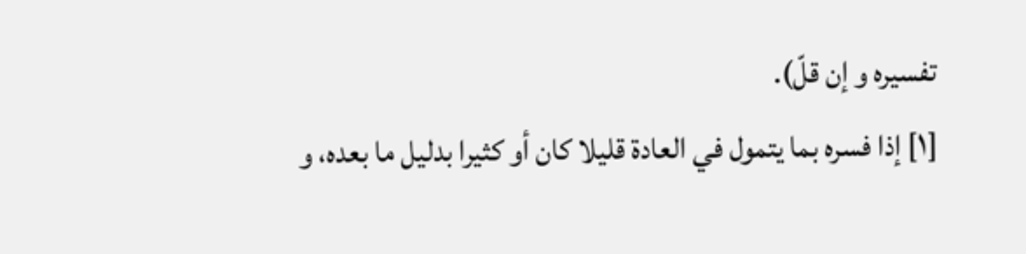تفسيره و إن قلّ).
[١] إذا فسره بما يتمول في العادة قليلا كان أو كثيرا بدليل ما بعده، و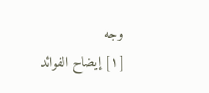وجه
[١] إيضاح الفوائد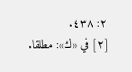٢: ٤٣٨.
[٢] في «ك»: مطلقا.